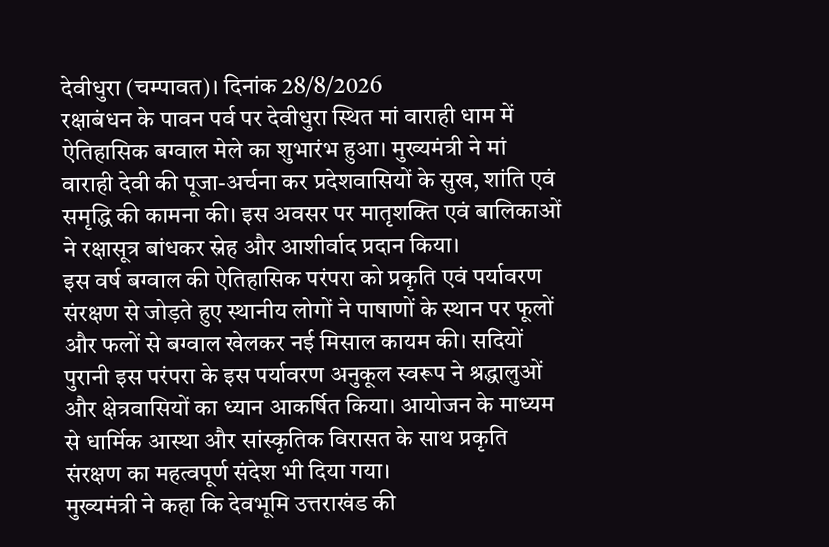देवीधुरा (चम्पावत)। दिनांक 28/8/2026
रक्षाबंधन के पावन पर्व पर देवीधुरा स्थित मां वाराही धाम में ऐतिहासिक बग्वाल मेले का शुभारंभ हुआ। मुख्यमंत्री ने मां वाराही देवी की पूजा-अर्चना कर प्रदेशवासियों के सुख, शांति एवं समृद्धि की कामना की। इस अवसर पर मातृशक्ति एवं बालिकाओं ने रक्षासूत्र बांधकर स्नेह और आशीर्वाद प्रदान किया।
इस वर्ष बग्वाल की ऐतिहासिक परंपरा को प्रकृति एवं पर्यावरण संरक्षण से जोड़ते हुए स्थानीय लोगों ने पाषाणों के स्थान पर फूलों और फलों से बग्वाल खेलकर नई मिसाल कायम की। सदियों पुरानी इस परंपरा के इस पर्यावरण अनुकूल स्वरूप ने श्रद्धालुओं और क्षेत्रवासियों का ध्यान आकर्षित किया। आयोजन के माध्यम से धार्मिक आस्था और सांस्कृतिक विरासत के साथ प्रकृति संरक्षण का महत्वपूर्ण संदेश भी दिया गया।
मुख्यमंत्री ने कहा कि देवभूमि उत्तराखंड की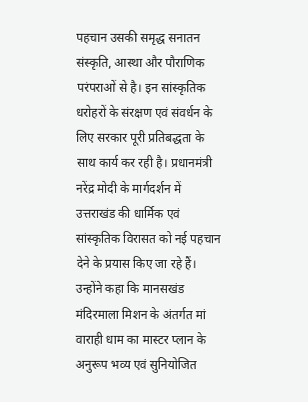पहचान उसकी समृद्ध सनातन संस्कृति, आस्था और पौराणिक परंपराओं से है। इन सांस्कृतिक धरोहरों के संरक्षण एवं संवर्धन के लिए सरकार पूरी प्रतिबद्धता के साथ कार्य कर रही है। प्रधानमंत्री नरेंद्र मोदी के मार्गदर्शन में उत्तराखंड की धार्मिक एवं सांस्कृतिक विरासत को नई पहचान देने के प्रयास किए जा रहे हैं।
उन्होंने कहा कि मानसखंड मंदिरमाला मिशन के अंतर्गत मां वाराही धाम का मास्टर प्लान के अनुरूप भव्य एवं सुनियोजित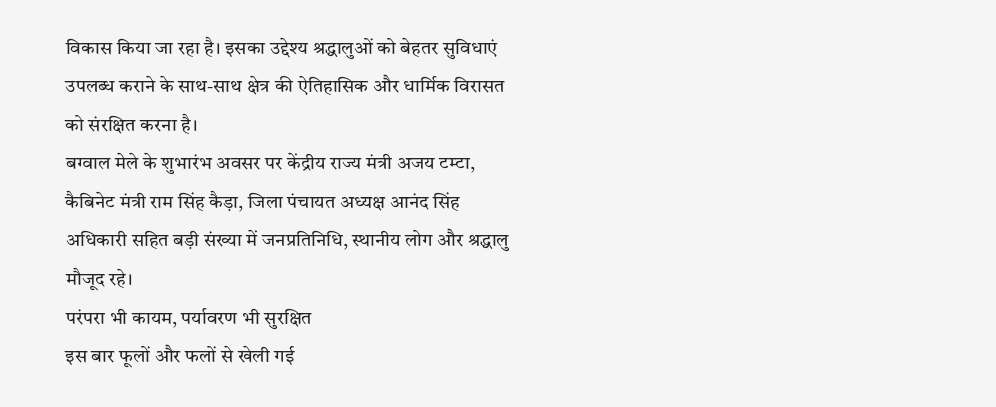विकास किया जा रहा है। इसका उद्देश्य श्रद्धालुओं को बेहतर सुविधाएं उपलब्ध कराने के साथ-साथ क्षेत्र की ऐतिहासिक और धार्मिक विरासत को संरक्षित करना है।
बग्वाल मेले के शुभारंभ अवसर पर केंद्रीय राज्य मंत्री अजय टम्टा, कैबिनेट मंत्री राम सिंह कैड़ा, जिला पंचायत अध्यक्ष आनंद सिंह अधिकारी सहित बड़ी संख्या में जनप्रतिनिधि, स्थानीय लोग और श्रद्धालु मौजूद रहे।
परंपरा भी कायम, पर्यावरण भी सुरक्षित
इस बार फूलों और फलों से खेली गई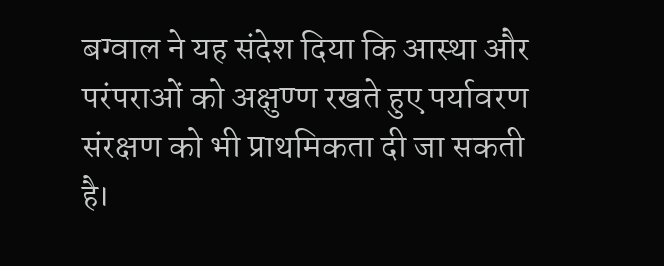बग्वाल ने यह संदेश दिया कि आस्था और परंपराओं को अक्षुण्ण रखते हुए पर्यावरण संरक्षण को भी प्राथमिकता दी जा सकती है।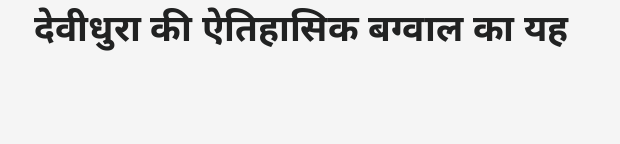देवीधुरा की ऐतिहासिक बग्वाल का यह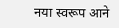नया स्वरूप आने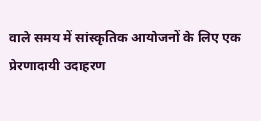वाले समय में सांस्कृतिक आयोजनों के लिए एक प्रेरणादायी उदाहरण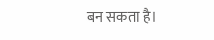बन सकता है।